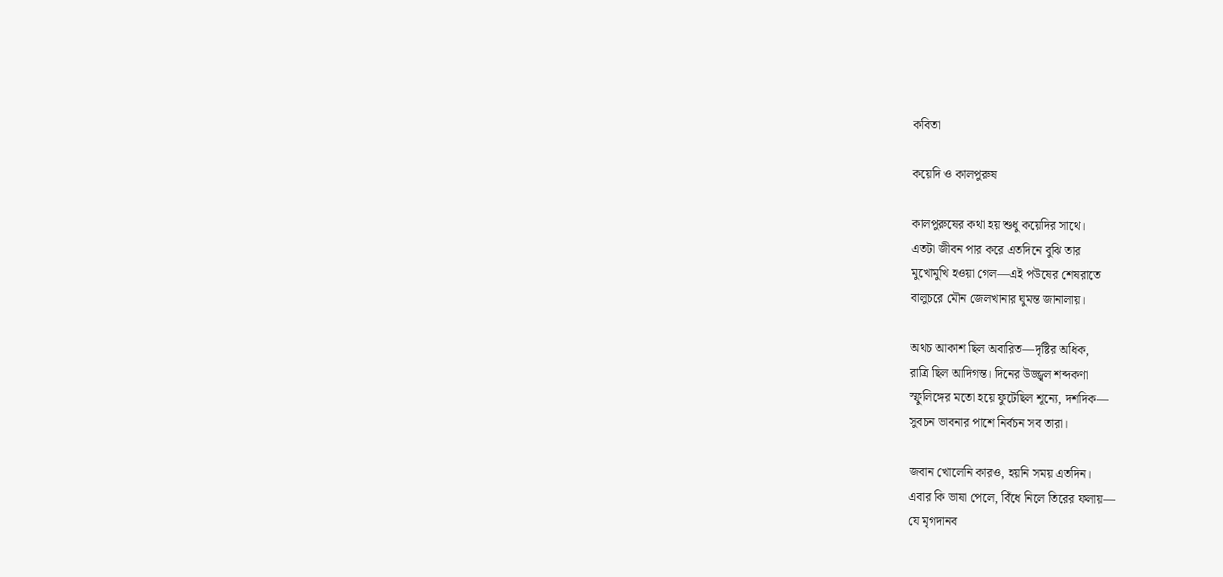কবিতা

কয়েদি ও কালপুরুষ

কালপুরুষের কথা হয় শুধু কয়েদির সাথে।
এতটা জীবন পার করে এতদিনে বুঝি তার
মুখোমুখি হওয়া গেল—এই পউষের শেষরাতে
বালুচরে মৌন জেলখানার ঘুমন্ত জানালায়।

অথচ আকাশ ছিল অবারিত—দৃষ্টির অধিক,
রাত্রি ছিল আদিগন্ত। দিনের উজ্জ্বল শব্দকণা
স্ফুলিঙ্গের মতো হয়ে ফুটেছিল শূন্যে, দশদিক—
সুবচন ভাবনার পাশে নির্বচন সব তারা।

জবান খোলেনি কারও, হয়নি সময় এতদিন।
এবার কি ভাষা পেলে, বিঁধে নিলে তিরের ফলায়—
যে মৃগদানব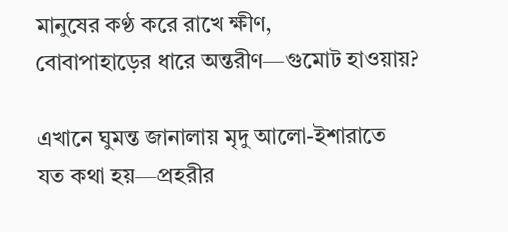মানুষের কণ্ঠ করে রাখে ক্ষীণ,
বোবাপাহাড়ের ধারে অন্তরীণ—গুমোট হাওয়ায়?

এখানে ঘুমন্ত জানালায় মৃদু আলো-ইশারাতে
যত কথা হয়—প্রহরীর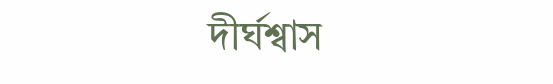দীর্ঘশ্বাস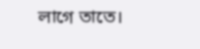লাগে তাতে।